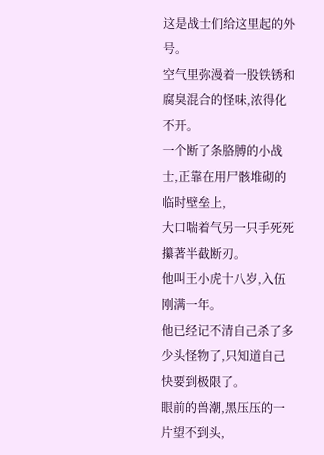这是战士们给这里起的外号。
空气里弥漫着一股铁锈和腐臭混合的怪味,浓得化不开。
一个断了条胳膊的小战士,正靠在用尸骸堆砌的临时壁垒上,
大口喘着气另一只手死死攥著半截断刃。
他叫王小虎十八岁,入伍刚满一年。
他已经记不清自己杀了多少头怪物了,只知道自己快要到极限了。
眼前的兽潮,黑压压的一片望不到头,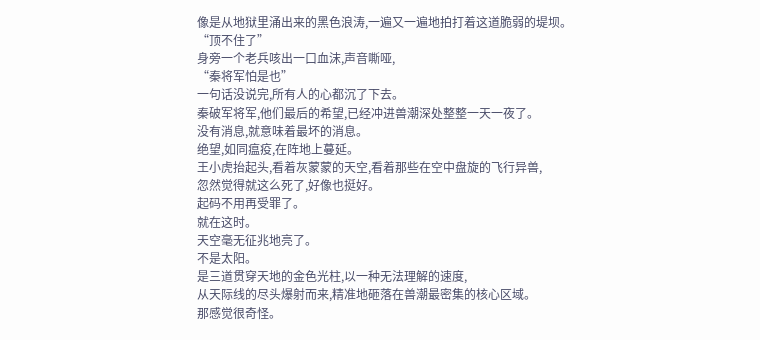像是从地狱里涌出来的黑色浪涛,一遍又一遍地拍打着这道脆弱的堤坝。
“顶不住了”
身旁一个老兵咳出一口血沫,声音嘶哑,
“秦将军怕是也”
一句话没说完,所有人的心都沉了下去。
秦破军将军,他们最后的希望,已经冲进兽潮深处整整一天一夜了。
没有消息,就意味着最坏的消息。
绝望,如同瘟疫,在阵地上蔓延。
王小虎抬起头,看着灰蒙蒙的天空,看着那些在空中盘旋的飞行异兽,
忽然觉得就这么死了,好像也挺好。
起码不用再受罪了。
就在这时。
天空毫无征兆地亮了。
不是太阳。
是三道贯穿天地的金色光柱,以一种无法理解的速度,
从天际线的尽头爆射而来,精准地砸落在兽潮最密集的核心区域。
那感觉很奇怪。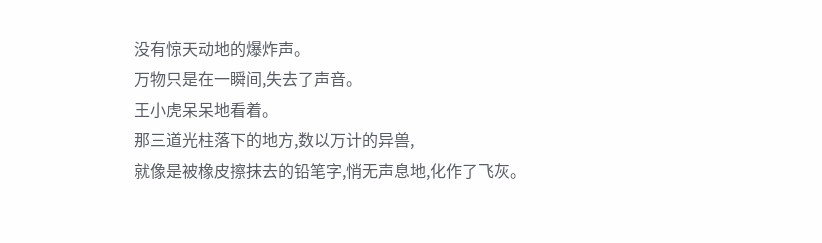没有惊天动地的爆炸声。
万物只是在一瞬间,失去了声音。
王小虎呆呆地看着。
那三道光柱落下的地方,数以万计的异兽,
就像是被橡皮擦抹去的铅笔字,悄无声息地,化作了飞灰。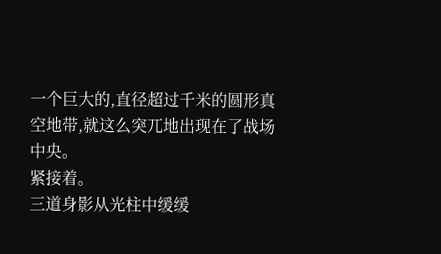一个巨大的,直径超过千米的圆形真空地带,就这么突兀地出现在了战场中央。
紧接着。
三道身影从光柱中缓缓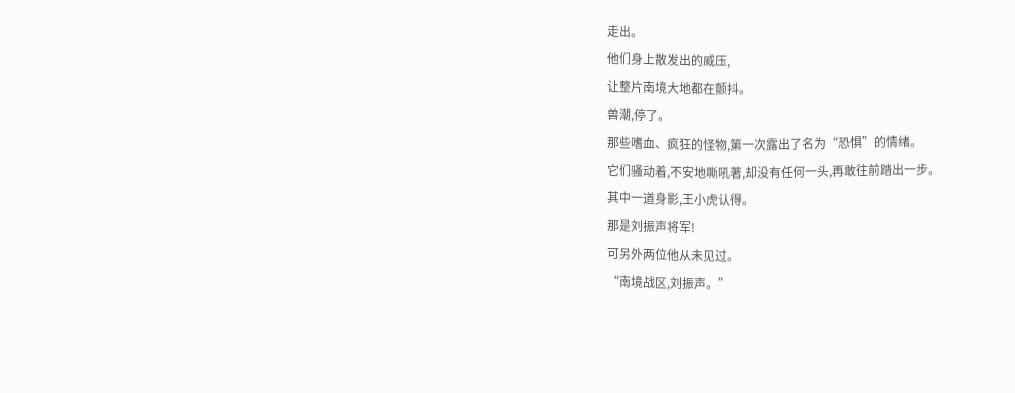走出。
他们身上散发出的威压,
让整片南境大地都在颤抖。
兽潮,停了。
那些嗜血、疯狂的怪物,第一次露出了名为“恐惧”的情绪。
它们骚动着,不安地嘶吼著,却没有任何一头,再敢往前踏出一步。
其中一道身影,王小虎认得。
那是刘振声将军!
可另外两位他从未见过。
“南境战区,刘振声。”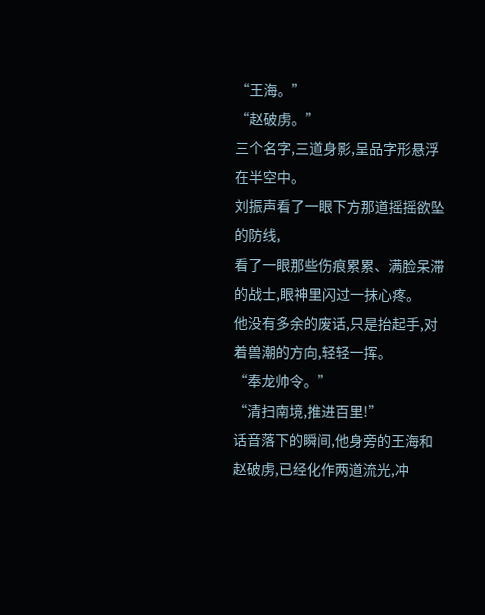“王海。”
“赵破虏。”
三个名字,三道身影,呈品字形悬浮在半空中。
刘振声看了一眼下方那道摇摇欲坠的防线,
看了一眼那些伤痕累累、满脸呆滞的战士,眼神里闪过一抹心疼。
他没有多余的废话,只是抬起手,对着兽潮的方向,轻轻一挥。
“奉龙帅令。”
“清扫南境,推进百里!”
话音落下的瞬间,他身旁的王海和赵破虏,已经化作两道流光,冲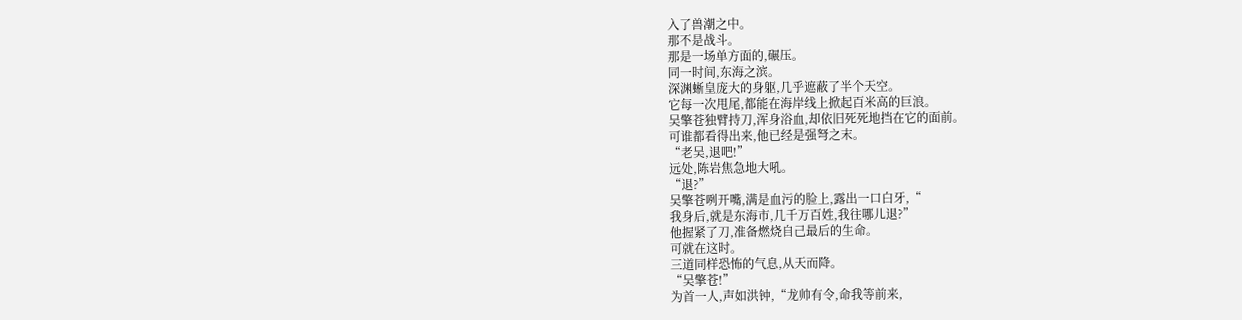入了兽潮之中。
那不是战斗。
那是一场单方面的,碾压。
同一时间,东海之滨。
深渊蜥皇庞大的身躯,几乎遮蔽了半个天空。
它每一次甩尾,都能在海岸线上掀起百米高的巨浪。
吴擎苍独臂持刀,浑身浴血,却依旧死死地挡在它的面前。
可谁都看得出来,他已经是强弩之末。
“老吴,退吧!”
远处,陈岩焦急地大吼。
“退?”
吴擎苍咧开嘴,满是血污的脸上,露出一口白牙,“
我身后,就是东海市,几千万百姓,我往哪儿退?”
他握紧了刀,准备燃烧自己最后的生命。
可就在这时。
三道同样恐怖的气息,从天而降。
“吴擎苍!”
为首一人,声如洪钟,“龙帅有令,命我等前来,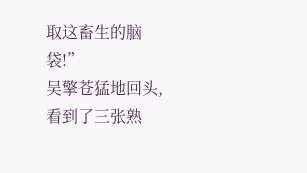取这畜生的脑袋!”
吴擎苍猛地回头,看到了三张熟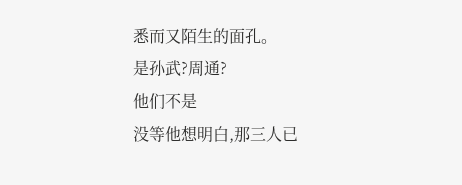悉而又陌生的面孔。
是孙武?周通?
他们不是
没等他想明白,那三人已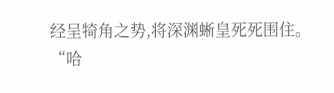经呈犄角之势,将深渊蜥皇死死围住。
“哈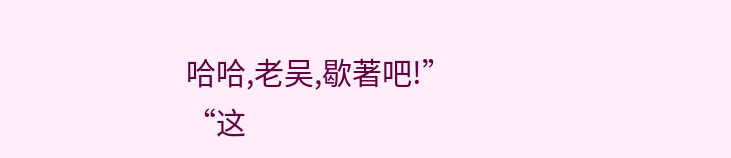哈哈,老吴,歇著吧!”
“这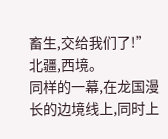畜生,交给我们了!”
北疆,西境。
同样的一幕,在龙国漫长的边境线上,同时上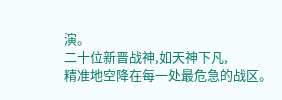演。
二十位新晋战神,如天神下凡,
精准地空降在每一处最危急的战区。